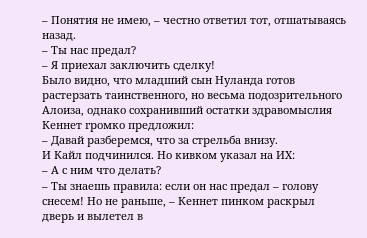– Понятия не имею, – честно ответил тот, отшатываясь назад.
– Ты нас предал?
– Я приехал заключить сделку!
Было видно, что младший сын Нуланда готов растерзать таинственного, но весьма подозрительного Алоиза, однако сохранивший остатки здравомыслия Кеннет громко предложил:
– Давай разберемся, что за стрельба внизу.
И Кайл подчинился. Но кивком указал на ИХ:
– А с ним что делать?
– Ты знаешь правила: если он нас предал – голову снесем! Но не раньше, – Кеннет пинком раскрыл дверь и вылетел в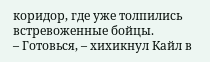коридор, где уже толпились встревоженные бойцы.
– Готовься, – хихикнул Кайл в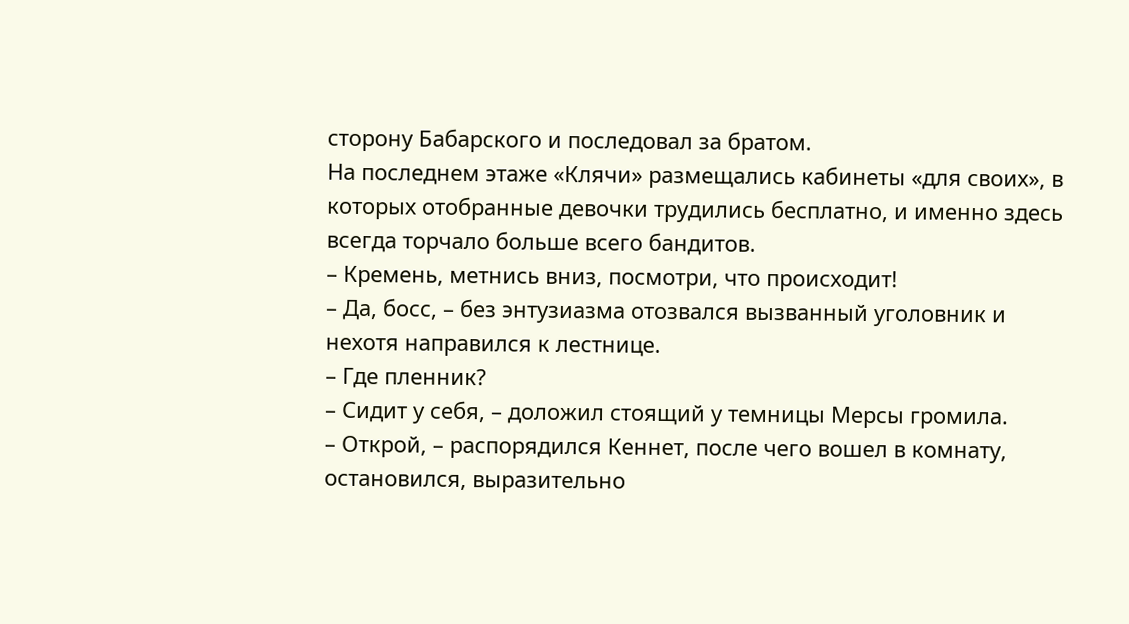сторону Бабарского и последовал за братом.
На последнем этаже «Клячи» размещались кабинеты «для своих», в которых отобранные девочки трудились бесплатно, и именно здесь всегда торчало больше всего бандитов.
– Кремень, метнись вниз, посмотри, что происходит!
– Да, босс, – без энтузиазма отозвался вызванный уголовник и нехотя направился к лестнице.
– Где пленник?
– Сидит у себя, – доложил стоящий у темницы Мерсы громила.
– Открой, – распорядился Кеннет, после чего вошел в комнату, остановился, выразительно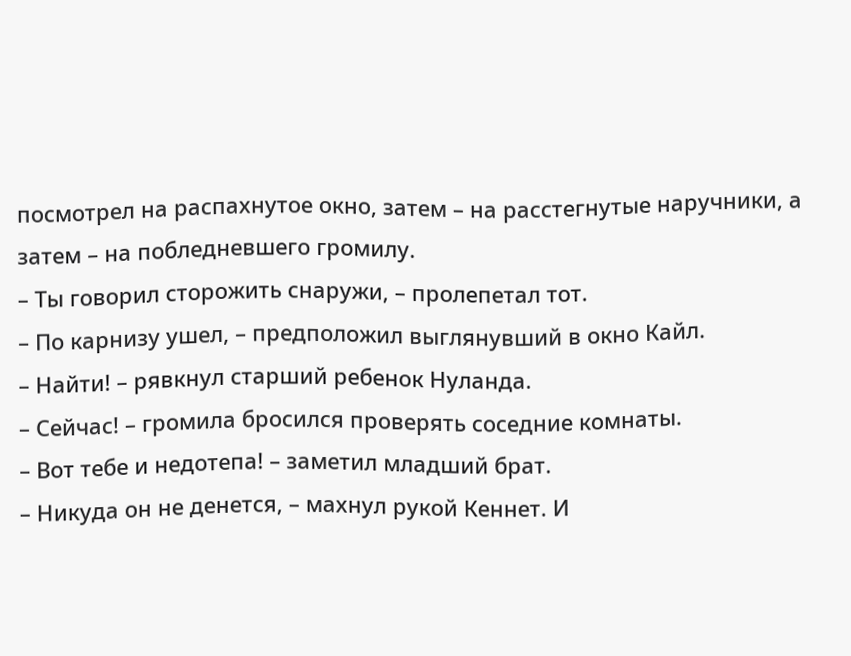посмотрел на распахнутое окно, затем – на расстегнутые наручники, а затем – на побледневшего громилу.
– Ты говорил сторожить снаружи, – пролепетал тот.
– По карнизу ушел, – предположил выглянувший в окно Кайл.
– Найти! – рявкнул старший ребенок Нуланда.
– Сейчас! – громила бросился проверять соседние комнаты.
– Вот тебе и недотепа! – заметил младший брат.
– Никуда он не денется, – махнул рукой Кеннет. И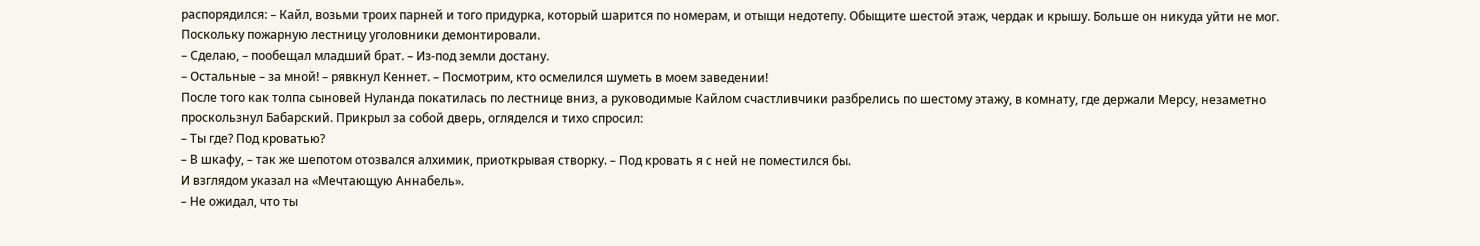распорядился: – Кайл, возьми троих парней и того придурка, который шарится по номерам, и отыщи недотепу. Обыщите шестой этаж, чердак и крышу. Больше он никуда уйти не мог.
Поскольку пожарную лестницу уголовники демонтировали.
– Сделаю, – пообещал младший брат. – Из-под земли достану.
– Остальные – за мной! – рявкнул Кеннет. – Посмотрим, кто осмелился шуметь в моем заведении!
После того как толпа сыновей Нуланда покатилась по лестнице вниз, а руководимые Кайлом счастливчики разбрелись по шестому этажу, в комнату, где держали Мерсу, незаметно проскользнул Бабарский. Прикрыл за собой дверь, огляделся и тихо спросил:
– Ты где? Под кроватью?
– В шкафу, – так же шепотом отозвался алхимик, приоткрывая створку. – Под кровать я с ней не поместился бы.
И взглядом указал на «Мечтающую Аннабель».
– Не ожидал, что ты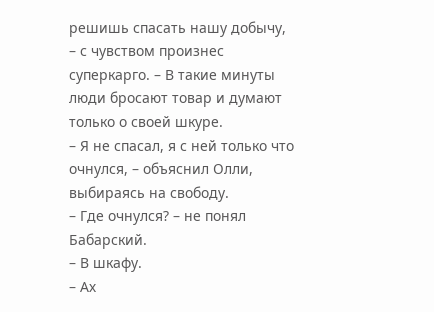решишь спасать нашу добычу, – с чувством произнес суперкарго. – В такие минуты люди бросают товар и думают только о своей шкуре.
– Я не спасал, я с ней только что очнулся, – объяснил Олли, выбираясь на свободу.
– Где очнулся? – не понял Бабарский.
– В шкафу.
– Ах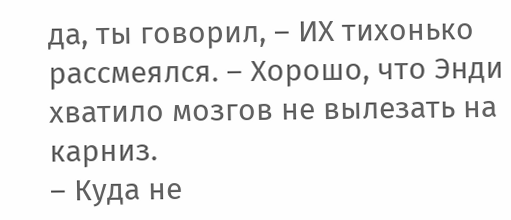да, ты говорил, – ИХ тихонько рассмеялся. – Хорошо, что Энди хватило мозгов не вылезать на карниз.
– Куда не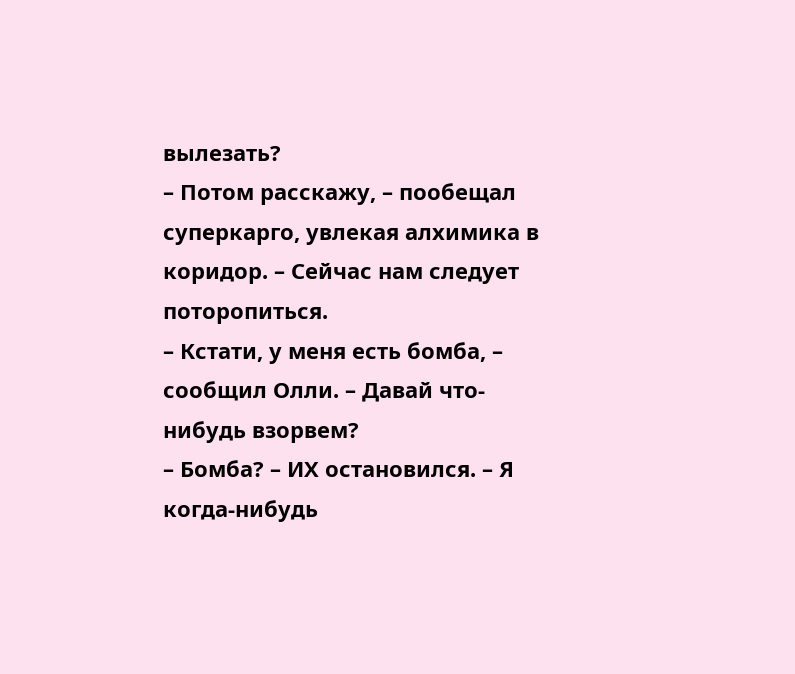вылезать?
– Потом расскажу, – пообещал суперкарго, увлекая алхимика в коридор. – Сейчас нам следует поторопиться.
– Кстати, у меня есть бомба, – сообщил Олли. – Давай что-нибудь взорвем?
– Бомба? – ИХ остановился. – Я когда-нибудь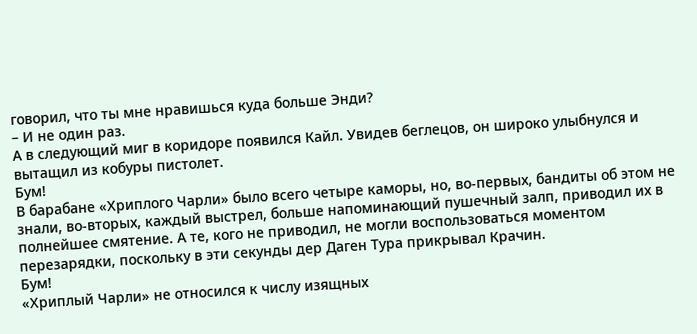говорил, что ты мне нравишься куда больше Энди?
– И не один раз.
А в следующий миг в коридоре появился Кайл. Увидев беглецов, он широко улыбнулся и вытащил из кобуры пистолет.
Бум!
В барабане «Хриплого Чарли» было всего четыре каморы, но, во-первых, бандиты об этом не знали, во-вторых, каждый выстрел, больше напоминающий пушечный залп, приводил их в полнейшее смятение. А те, кого не приводил, не могли воспользоваться моментом перезарядки, поскольку в эти секунды дер Даген Тура прикрывал Крачин.
Бум!
«Хриплый Чарли» не относился к числу изящных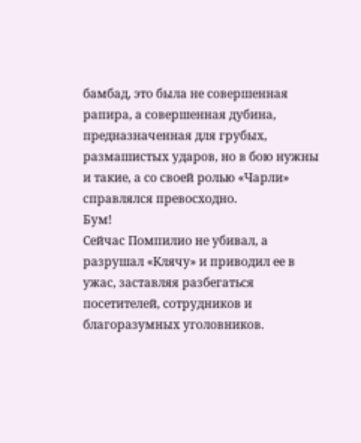бамбад, это была не совершенная рапира, а совершенная дубина, предназначенная для грубых, размашистых ударов, но в бою нужны и такие, а со своей ролью «Чарли» справлялся превосходно.
Бум!
Сейчас Помпилио не убивал, а разрушал «Клячу» и приводил ее в ужас, заставляя разбегаться посетителей, сотрудников и благоразумных уголовников.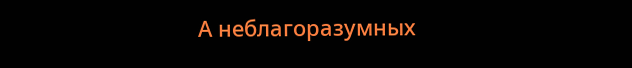А неблагоразумных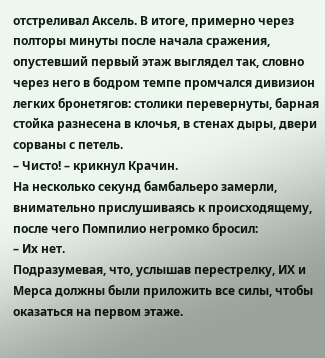отстреливал Аксель. В итоге, примерно через полторы минуты после начала сражения, опустевший первый этаж выглядел так, словно через него в бодром темпе промчался дивизион легких бронетягов: столики перевернуты, барная стойка разнесена в клочья, в стенах дыры, двери сорваны с петель.
– Чисто! – крикнул Крачин.
На несколько секунд бамбальеро замерли, внимательно прислушиваясь к происходящему, после чего Помпилио негромко бросил:
– Их нет.
Подразумевая, что, услышав перестрелку, ИХ и Мерса должны были приложить все силы, чтобы оказаться на первом этаже.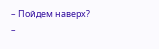– Пойдем наверх?
–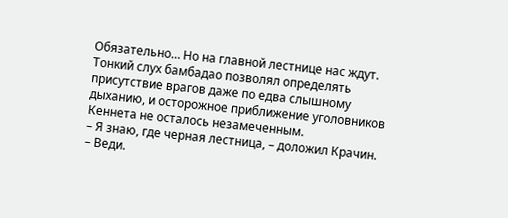Обязательно… Но на главной лестнице нас ждут.
Тонкий слух бамбадао позволял определять присутствие врагов даже по едва слышному дыханию, и осторожное приближение уголовников Кеннета не осталось незамеченным.
– Я знаю, где черная лестница, – доложил Крачин.
– Веди.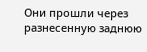Они прошли через разнесенную заднюю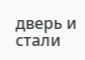дверь и стали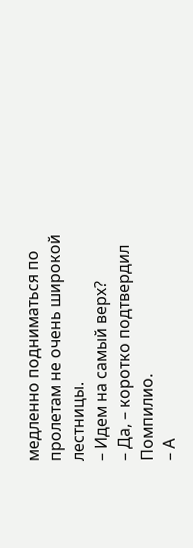медленно подниматься по пролетам не очень широкой лестницы.
– Идем на самый верх?
– Да, – коротко подтвердил Помпилио.
– А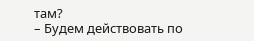там?
– Будем действовать по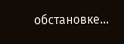обстановке…